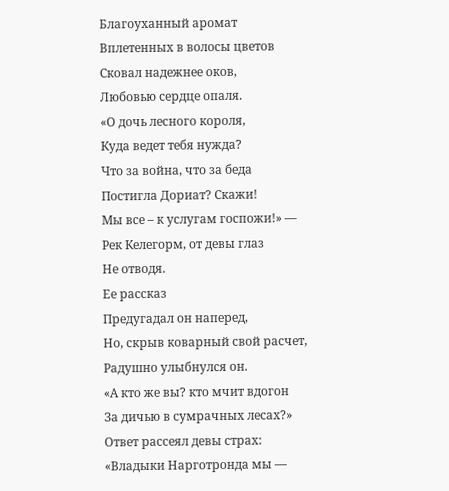Благоуханный аромат
Вплетенных в волосы цветов
Сковал надежнее оков,
Любовью сердце опаля.
«О дочь лесного короля,
Куда ведет тебя нужда?
Что за война, что за беда
Постигла Дориат? Скажи!
Мы все – к услугам госпожи!» —
Рек Келегорм, от девы глаз
Не отводя.
Ее рассказ
Предугадал он наперед,
Но, скрыв коварный свой расчет,
Радушно улыбнулся он.
«А кто же вы? кто мчит вдогон
За дичью в сумрачных лесах?»
Ответ рассеял девы страх:
«Владыки Нарготронда мы —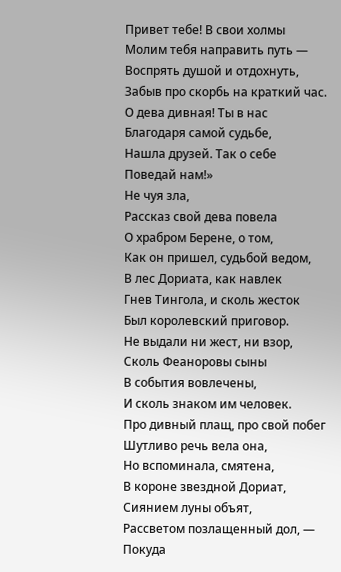Привет тебе! В свои холмы
Молим тебя направить путь —
Воспрять душой и отдохнуть,
Забыв про скорбь на краткий час.
О дева дивная! Ты в нас
Благодаря самой судьбе,
Нашла друзей. Так о себе
Поведай нам!»
Не чуя зла,
Рассказ свой дева повела
О храбром Берене, о том,
Как он пришел, судьбой ведом,
В лес Дориата, как навлек
Гнев Тингола, и сколь жесток
Был королевский приговор.
Не выдали ни жест, ни взор,
Сколь Феаноровы сыны
В события вовлечены,
И сколь знаком им человек.
Про дивный плащ, про свой побег
Шутливо речь вела она,
Но вспоминала, смятена,
В короне звездной Дориат,
Сиянием луны объят,
Рассветом позлащенный дол, —
Покуда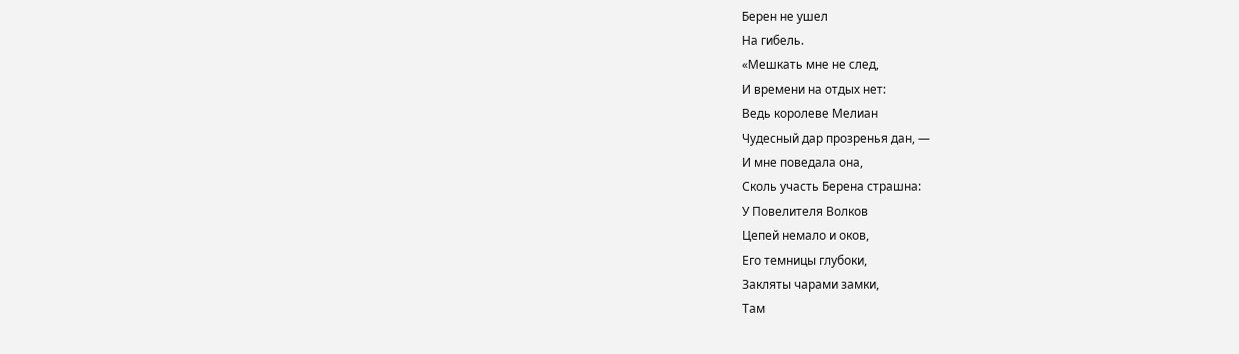Берен не ушел
На гибель.
«Мешкать мне не след,
И времени на отдых нет:
Ведь королеве Мелиан
Чудесный дар прозренья дан, —
И мне поведала она,
Сколь участь Берена страшна:
У Повелителя Волков
Цепей немало и оков,
Его темницы глубоки,
Закляты чарами замки,
Там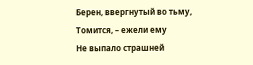Берен, ввергнутый во тьму,
Томится, – ежели ему
Не выпало страшней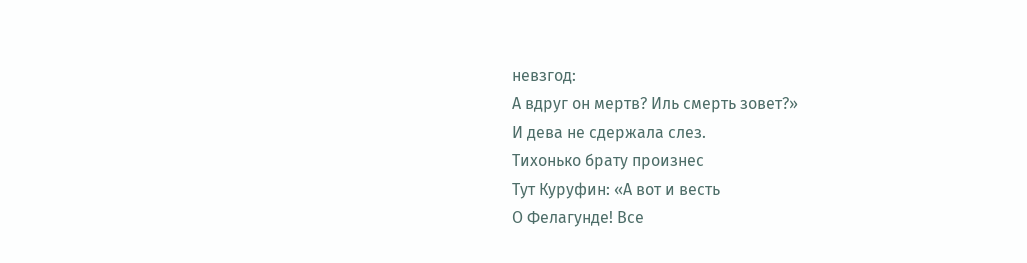невзгод:
А вдруг он мертв? Иль смерть зовет?»
И дева не сдержала слез.
Тихонько брату произнес
Тут Куруфин: «А вот и весть
О Фелагунде! Все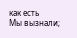как есть
Мы вызнали;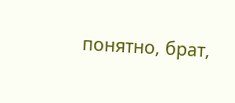понятно, брат,